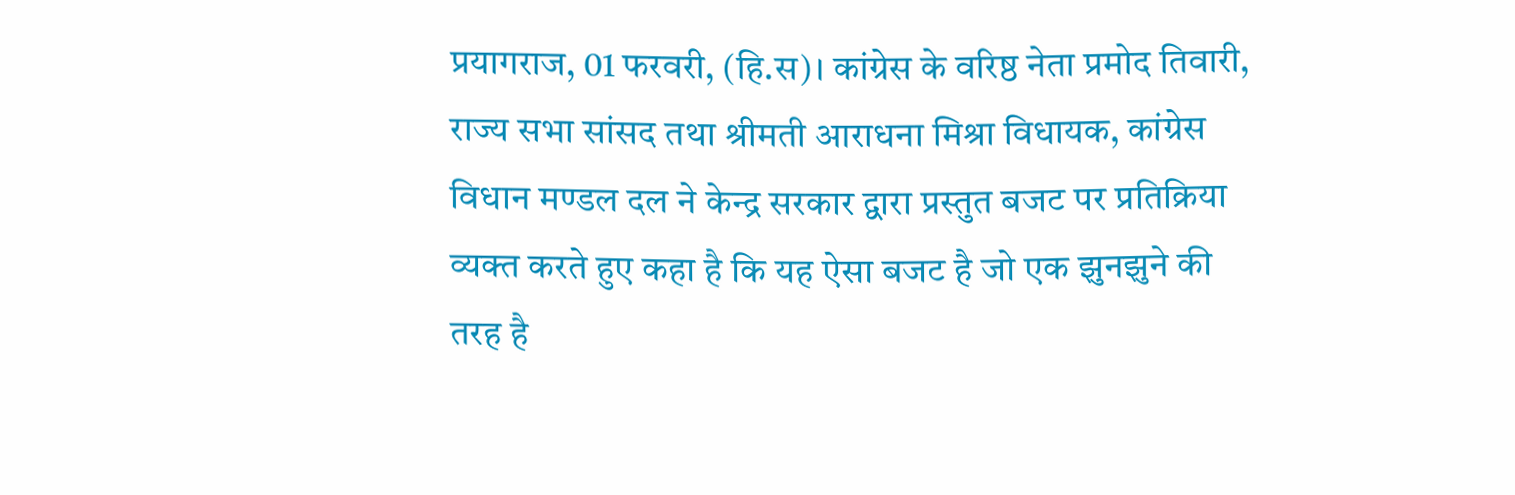प्रयागराज, 01 फरवरी, (हि.स)। कांग्रेस के वरिष्ठ नेता प्रमोद तिवारी, राज्य सभा सांसद तथा श्रीमती आराधना मिश्रा विधायक, कांग्रेस विधान मण्डल दल ने केन्द्र सरकार द्वारा प्रस्तुत बजट पर प्रतिक्रिया व्यक्त करते हुए कहा है कि यह ऐसा बजट है जो एक झुनझुने की तरह है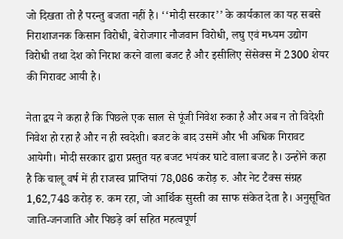जो दिखता तो है परन्तु बजता नहीं है। ‘‘मोदी सरकार’’ के कार्यकाल का यह सबसे निराशाजनक किसान विरोधी, बेरोजगार नौजवान विरोधी, लघु एवं मध्यम उद्योग विरोधी तथा देश को निराश करने वाला बजट है और इसीलिए सेंसेक्स में 2300 शेयर की गिरावट आयी है।

नेता द्वय ने कहा है कि पिछले एक साल से पूंजी निवेश रुका है और अब न तो विदेशी निवेश हो रहा है और न ही स्वदेशी। बजट के बाद उसमें और भी अधिक गिरावट आयेगी। मोदी सरकार द्वारा प्रस्तुत यह बजट भयंकर घाटे वाला बजट है। उन्होंने कहा है कि चालू वर्ष में ही राजस्व प्राप्तियां 78,086 करोड़ रु. और नेट टैक्स संग्रह 1,62,748 करोड़ रु. कम रहा, जो आर्थिक सुस्ती का साफ संकेत देता है। अनुसूचित जाति-जनजाति और पिछड़े वर्ग सहित महत्वपूर्ण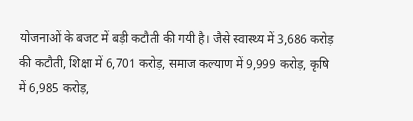योजनाओं के बजट में बड़ी कटौती की गयी है। जैसे स्वास्थ्य में 3,686 करोड़ की कटौती, शिक्षा में 6,701 करोड़, समाज कल्याण में 9,999 करोड़, कृषि में 6,985 करोड़,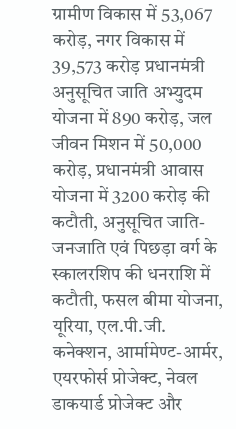ग्रामीण विकास में 53,067 करोड़, नगर विकास में 39,573 करोड़ प्रधानमंत्री अनुसूचित जाति अभ्युदम योजना में 890 करोड़, जल जीवन मिशन में 50,000 करोड़, प्रधानमंत्री आवास योजना में 3200 करोड़ की कटौती, अनुसूचित जाति-जनजाति एवं पिछड़ा वर्ग के स्कालरशिप की धनराशि में कटौती, फसल बीमा योजना, यूरिया, एल.पी.जी. कनेक्शन, आर्मामेण्ट-आर्मर, एयरफोर्स प्रोजेक्ट, नेवल डाकयार्ड प्रोजेक्ट और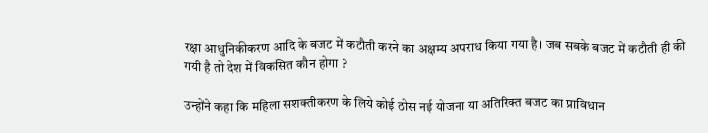रक्षा आधुनिकीकरण आदि के बजट में कटौती करने का अक्षम्य अपराध किया गया है। जब सबके बजट में कटौती ही की गयी है तो देश में विकसित कौन होगा ?

उन्होंने कहा कि महिला सशक्तीकरण के लिये कोई ठोस नई योजना या अतिरिक्त बजट का प्राविधान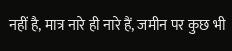नहीं है, मात्र नारे ही नारे हैं, जमीन पर कुछ भी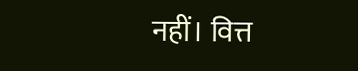नहीं। वित्त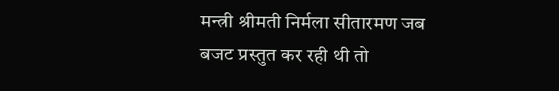मन्त्री श्रीमती निर्मला सीतारमण जब बजट प्रस्तुत कर रही थी तो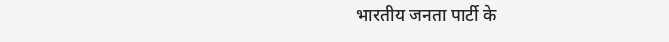भारतीय जनता पार्टी के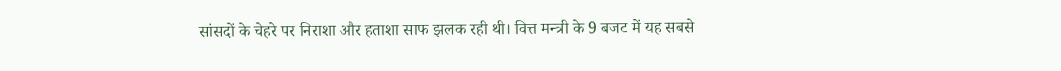सांसदों के चेहरे पर निराशा और हताशा साफ झलक रही थी। वित्त मन्त्री के 9 बजट में यह सबसे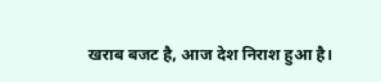खराब बजट है, आज देश निराश हुआ है।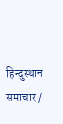हिन्दुस्थान समाचार /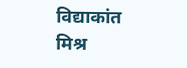विद्याकांत मिश्र